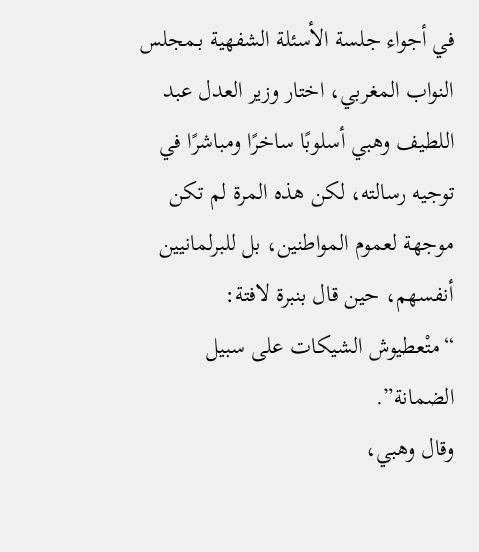في أجواء جلسة الأسئلة الشفهية بـمجلس النواب المغربي، اختار وزير العدل عبد اللطيف وهبي أسلوبًا ساخرًا ومباشرًا في توجيه رسالته، لكن هذه المرة لم تكن موجهة لعموم المواطنين، بل للبرلمانيين أنفسهم، حين قال بنبرة لافتة: “متْعطيوش الشيكات على سبيل الضمانة”.
وقال وهبي،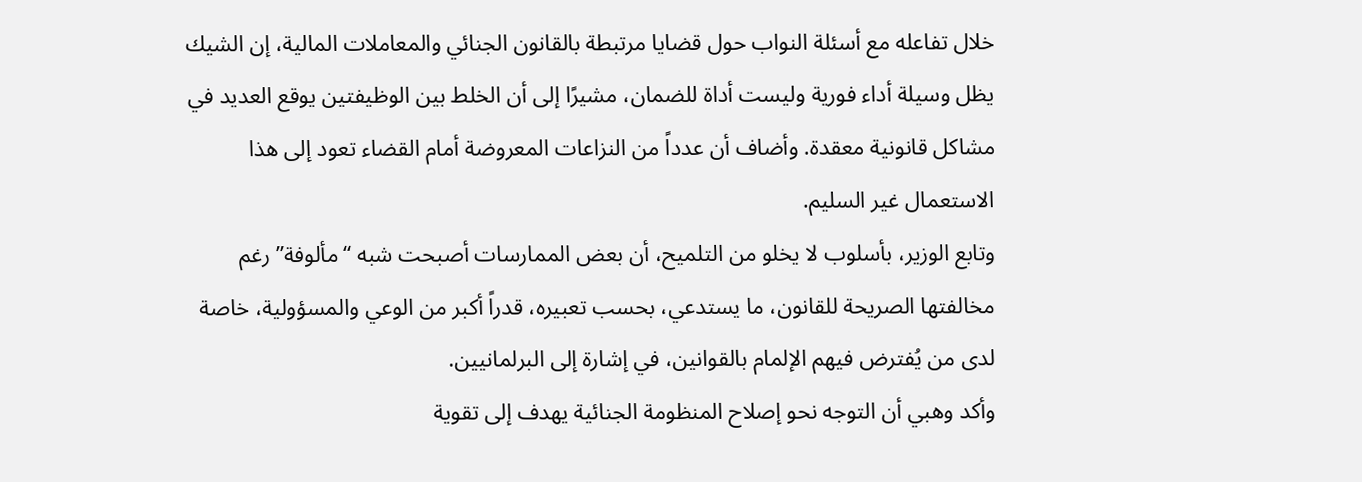خلال تفاعله مع أسئلة النواب حول قضايا مرتبطة بالقانون الجنائي والمعاملات المالية، إن الشيك يظل وسيلة أداء فورية وليست أداة للضمان، مشيرًا إلى أن الخلط بين الوظيفتين يوقع العديد في مشاكل قانونية معقدة. وأضاف أن عدداً من النزاعات المعروضة أمام القضاء تعود إلى هذا الاستعمال غير السليم.
وتابع الوزير، بأسلوب لا يخلو من التلميح، أن بعض الممارسات أصبحت شبه “مألوفة” رغم مخالفتها الصريحة للقانون، ما يستدعي، بحسب تعبيره، قدراً أكبر من الوعي والمسؤولية، خاصة لدى من يُفترض فيهم الإلمام بالقوانين، في إشارة إلى البرلمانيين.
وأكد وهبي أن التوجه نحو إصلاح المنظومة الجنائية يهدف إلى تقوية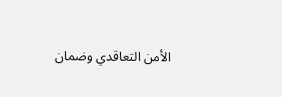الأمن التعاقدي وضمان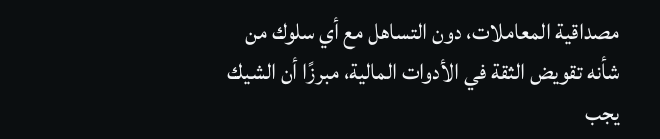مصداقية المعاملات، دون التساهل مع أي سلوك من شأنه تقويض الثقة في الأدوات المالية، مبرزًا أن الشيك يجب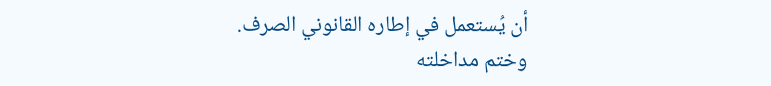أن يُستعمل في إطاره القانوني الصرف.
وختم مداخلته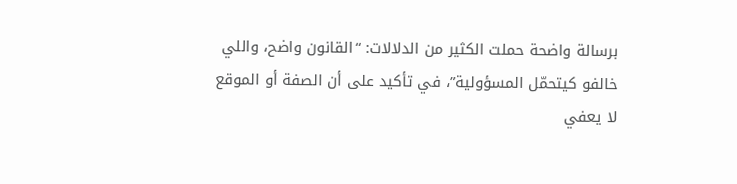برسالة واضحة حملت الكثير من الدلالات: “القانون واضح، واللي خالفو كيتحمّل المسؤولية”، في تأكيد على أن الصفة أو الموقع لا يعفي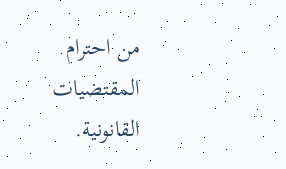من احترام المقتضيات القانونية.